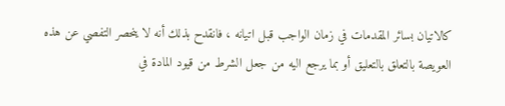كالاتيان بسائر المقدمات في زمان الواجب قبل اتيانه ، فانقدح بذلك أنه لا ينحصر التفصي عن هذه العويصة بالتعلق بالتعليق أو بما يرجع اليه من جعل الشرط من قيود المادة في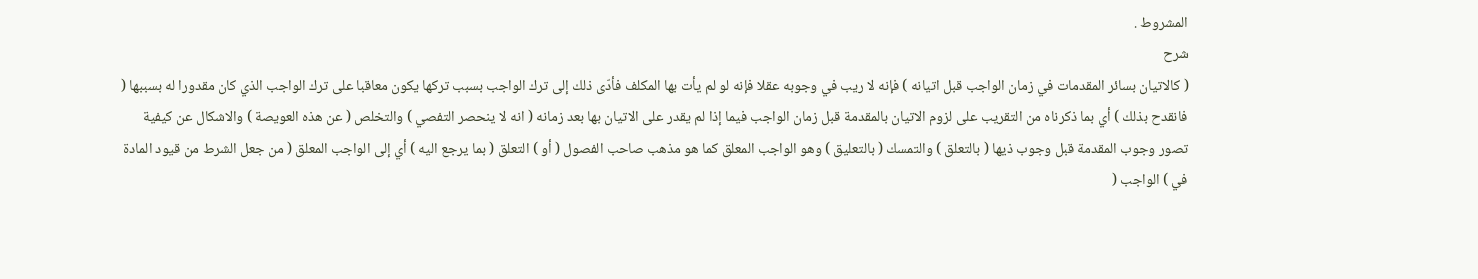المشروط .
شرح
( كالاتيان بسائر المقدمات في زمان الواجب قبل اتيانه ) فإنه لا ريب في وجوبه عقلا فإنه لو لم يأت بها المكلف فأدّى ذلك إلى ترك الواجب بسبب تركها يكون معاقبا على ترك الواجب الذي كان مقدورا له بسببها ( فانقدح بذلك ) أي بما ذكرناه من التقريب على لزوم الاتيان بالمقدمة قبل زمان الواجب فيما إذا لم يقدر على الاتيان بها بعد زمانه ( انه لا ينحصر التفصي ) والتخلص ( عن هذه العويصة ) والاشكال عن كيفية تصور وجوب المقدمة قبل وجوب ذيها ( بالتعلق ) والتمسك ( بالتعليق ) وهو الواجب المعلق كما هو مذهب صاحب الفصول ( أو ) التعلق ( بما يرجع اليه ) أي إلى الواجب المعلق ( من جعل الشرط من قيود المادة في ) الواجب (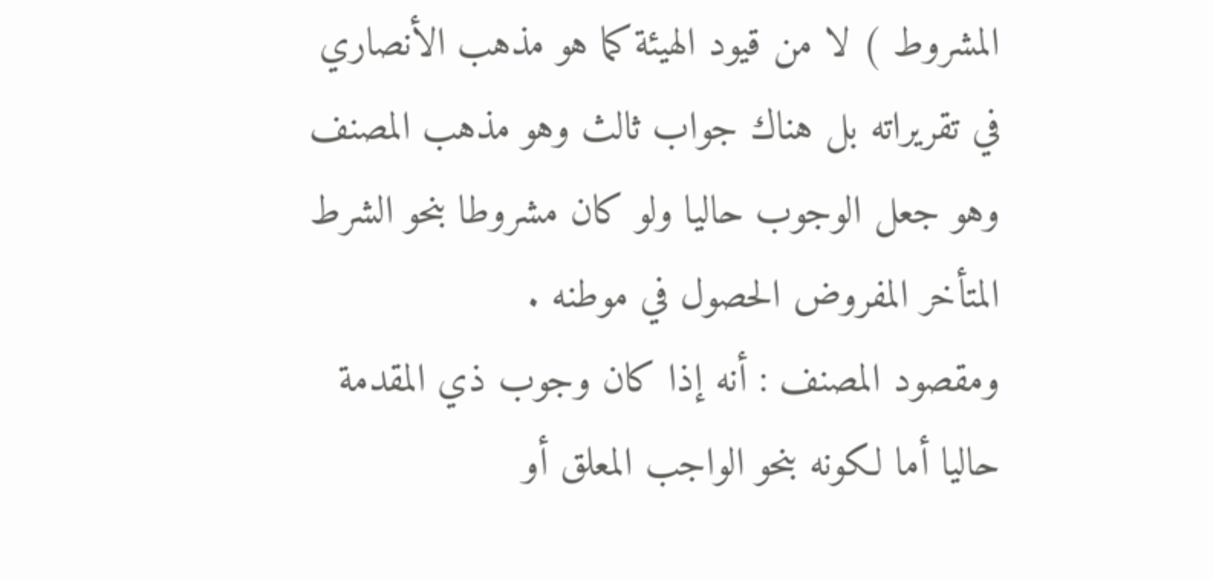المشروط ) لا من قيود الهيئة كما هو مذهب الأنصاري في تقريراته بل هناك جواب ثالث وهو مذهب المصنف وهو جعل الوجوب حاليا ولو كان مشروطا بنحو الشرط المتأخر المفروض الحصول في موطنه .
ومقصود المصنف : أنه إذا كان وجوب ذي المقدمة حاليا أما لكونه بنحو الواجب المعلق أو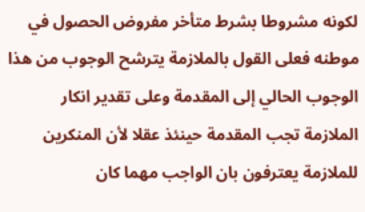لكونه مشروطا بشرط متأخر مفروض الحصول في موطنه فعلى القول بالملازمة يترشح الوجوب من هذا الوجوب الحالي إلى المقدمة وعلى تقدير انكار الملازمة تجب المقدمة حينئذ عقلا لأن المنكرين للملازمة يعترفون بان الواجب مهما كان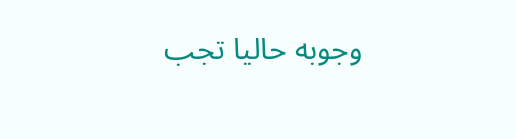وجوبه حاليا تجب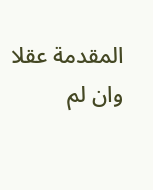المقدمة عقلا وان لم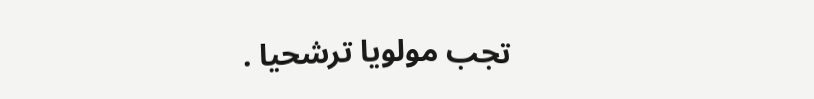تجب مولويا ترشحيا .